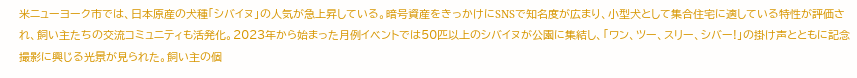米ニューヨーク市では、日本原産の犬種「シバイヌ」の人気が急上昇している。暗号資産をきっかけにSNSで知名度が広まり、小型犬として集合住宅に適している特性が評価され、飼い主たちの交流コミュニティも活発化。2023年から始まった月例イベントでは50匹以上のシバイヌが公園に集結し、「ワン、ツー、スリー、シバー!」の掛け声とともに記念撮影に興じる光景が見られた。飼い主の個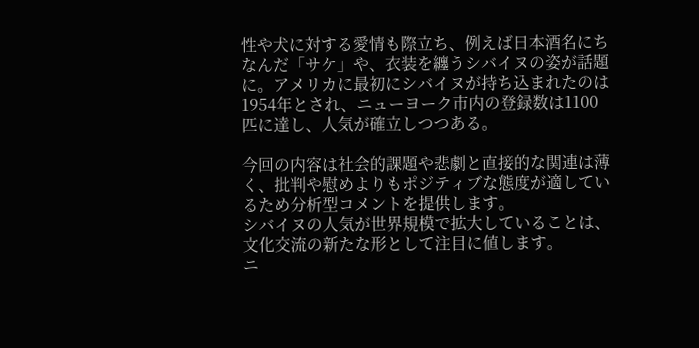性や犬に対する愛情も際立ち、例えば日本酒名にちなんだ「サケ」や、衣装を纏うシバイヌの姿が話題に。アメリカに最初にシバイヌが持ち込まれたのは1954年とされ、ニューヨーク市内の登録数は1100匹に達し、人気が確立しつつある。

今回の内容は社会的課題や悲劇と直接的な関連は薄く、批判や慰めよりもポジティブな態度が適しているため分析型コメントを提供します。
シバイヌの人気が世界規模で拡大していることは、文化交流の新たな形として注目に値します。
ニ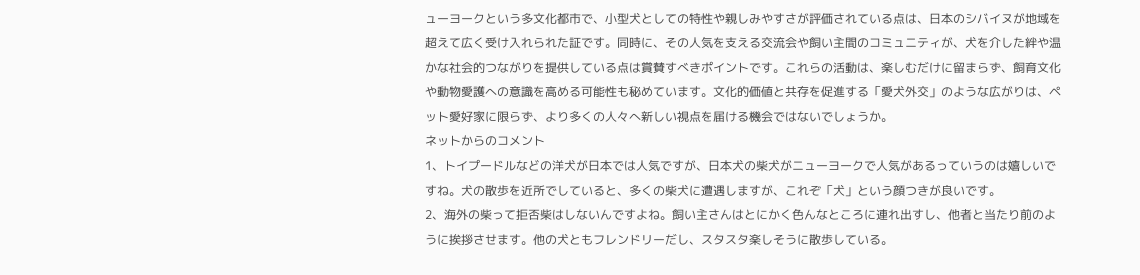ューヨークという多文化都市で、小型犬としての特性や親しみやすさが評価されている点は、日本のシバイヌが地域を超えて広く受け入れられた証です。同時に、その人気を支える交流会や飼い主間のコミュニティが、犬を介した絆や温かな社会的つながりを提供している点は賞賛すべきポイントです。これらの活動は、楽しむだけに留まらず、飼育文化や動物愛護への意識を高める可能性も秘めています。文化的価値と共存を促進する「愛犬外交」のような広がりは、ペット愛好家に限らず、より多くの人々へ新しい視点を届ける機会ではないでしょうか。
ネットからのコメント
1、トイプードルなどの洋犬が日本では人気ですが、日本犬の柴犬がニューヨークで人気があるっていうのは嬉しいですね。犬の散歩を近所でしていると、多くの柴犬に遭遇しますが、これぞ「犬」という顔つきが良いです。
2、海外の柴って拒否柴はしないんですよね。飼い主さんはとにかく色んなところに連れ出すし、他者と当たり前のように挨拶させます。他の犬ともフレンドリーだし、スタスタ楽しそうに散歩している。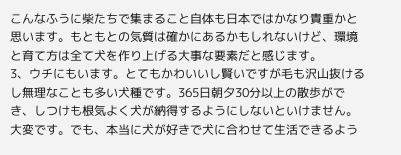こんなふうに柴たちで集まること自体も日本ではかなり貴重かと思います。もともとの気質は確かにあるかもしれないけど、環境と育て方は全て犬を作り上げる大事な要素だと感じます。
3、ウチにもいます。とてもかわいいし賢いですが毛も沢山抜けるし無理なことも多い犬種です。365日朝夕30分以上の散歩ができ、しつけも根気よく犬が納得するようにしないといけません。大変です。でも、本当に犬が好きで犬に合わせて生活できるよう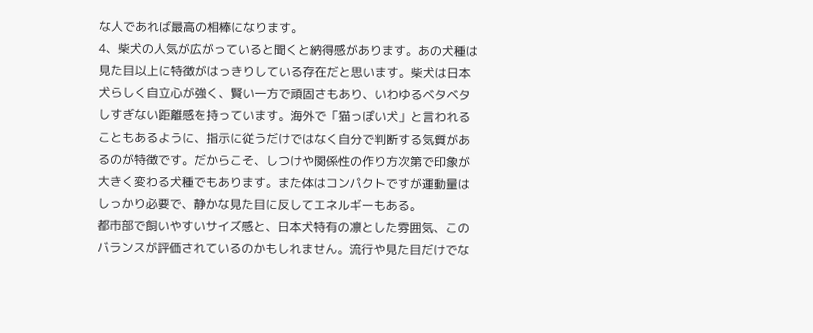な人であれば最高の相棒になります。
4、柴犬の人気が広がっていると聞くと納得感があります。あの犬種は見た目以上に特徴がはっきりしている存在だと思います。柴犬は日本犬らしく自立心が強く、賢い一方で頑固さもあり、いわゆるベタベタしすぎない距離感を持っています。海外で「猫っぽい犬」と言われることもあるように、指示に従うだけではなく自分で判断する気質があるのが特徴です。だからこそ、しつけや関係性の作り方次第で印象が大きく変わる犬種でもあります。また体はコンパクトですが運動量はしっかり必要で、静かな見た目に反してエネルギーもある。
都市部で飼いやすいサイズ感と、日本犬特有の凛とした雰囲気、このバランスが評価されているのかもしれません。流行や見た目だけでな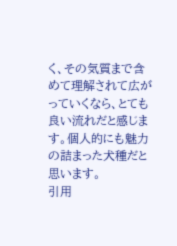く、その気質まで含めて理解されて広がっていくなら、とても良い流れだと感じます。個人的にも魅力の詰まった犬種だと思います。
引用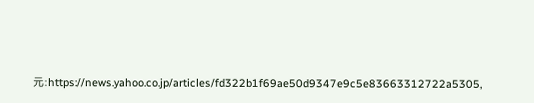元:https://news.yahoo.co.jp/articles/fd322b1f69ae50d9347e9c5e83663312722a5305,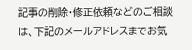記事の削除・修正依頼などのご相談は、下記のメールアドレスまでお気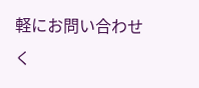軽にお問い合わせく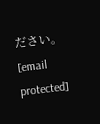ださい。[email protected]